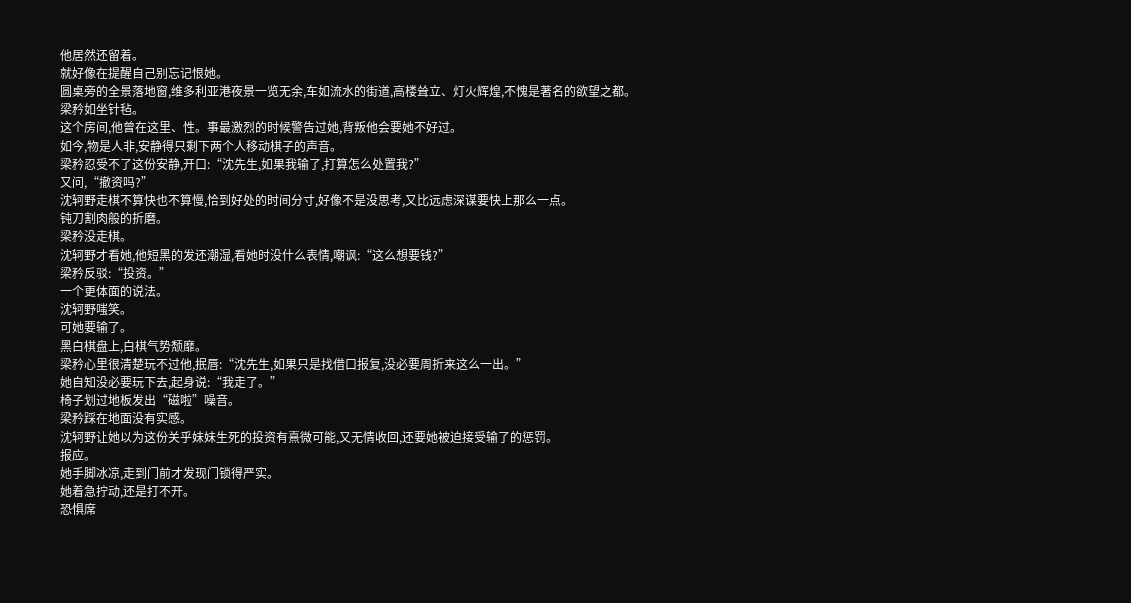他居然还留着。
就好像在提醒自己别忘记恨她。
圆桌旁的全景落地窗,维多利亚港夜景一览无余,车如流水的街道,高楼耸立、灯火辉煌,不愧是著名的欲望之都。
梁矜如坐针毡。
这个房间,他曾在这里、性。事最激烈的时候警告过她,背叛他会要她不好过。
如今,物是人非,安静得只剩下两个人移动棋子的声音。
梁矜忍受不了这份安静,开口:“沈先生,如果我输了,打算怎么处置我?”
又问,“撤资吗?”
沈轲野走棋不算快也不算慢,恰到好处的时间分寸,好像不是没思考,又比远虑深谋要快上那么一点。
钝刀割肉般的折磨。
梁矜没走棋。
沈轲野才看她,他短黑的发还潮湿,看她时没什么表情,嘲讽:“这么想要钱?”
梁矜反驳:“投资。”
一个更体面的说法。
沈轲野嗤笑。
可她要输了。
黑白棋盘上,白棋气势颓靡。
梁矜心里很清楚玩不过他,抿唇:“沈先生,如果只是找借口报复,没必要周折来这么一出。”
她自知没必要玩下去,起身说:“我走了。”
椅子划过地板发出“磁啦”噪音。
梁矜踩在地面没有实感。
沈轲野让她以为这份关乎妹妹生死的投资有熹微可能,又无情收回,还要她被迫接受输了的惩罚。
报应。
她手脚冰凉,走到门前才发现门锁得严实。
她着急拧动,还是打不开。
恐惧席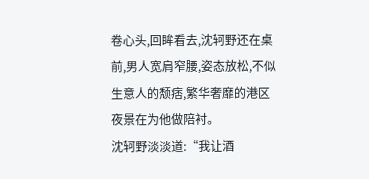卷心头,回眸看去,沈轲野还在桌前,男人宽肩窄腰,姿态放松,不似生意人的颓痞,繁华奢靡的港区夜景在为他做陪衬。
沈轲野淡淡道:“我让酒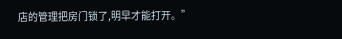店的管理把房门锁了,明早才能打开。”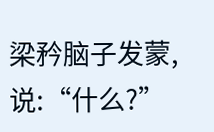梁矜脑子发蒙,说:“什么?”